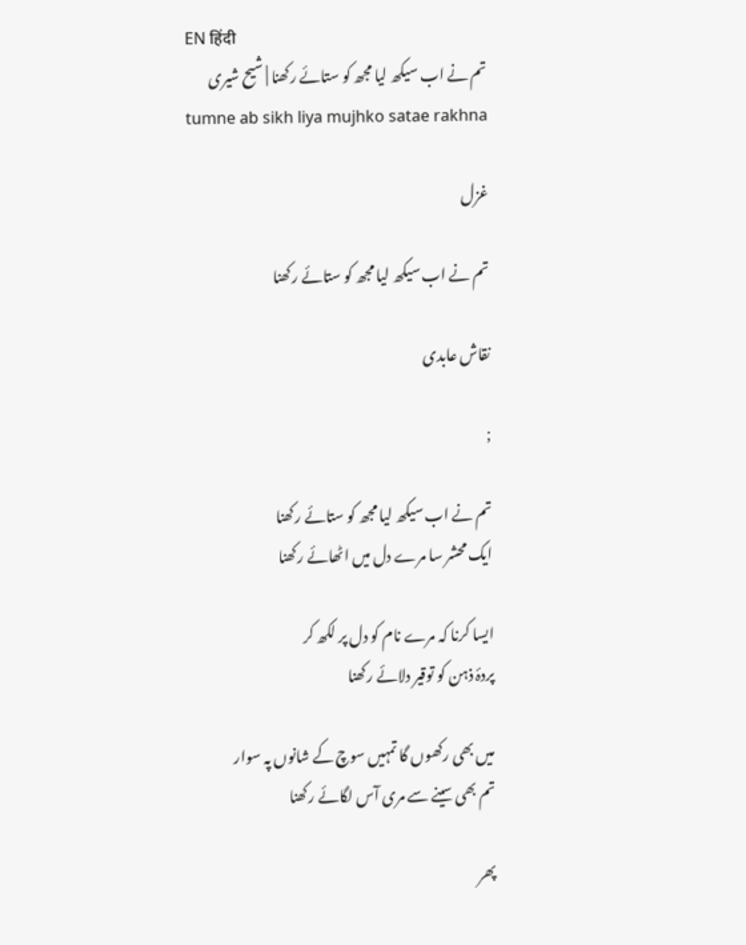EN हिंदी
تم نے اب سیکھ لیا مجھ کو ستائے رکھنا | شیح شیری
tumne ab sikh liya mujhko satae rakhna

غزل

تم نے اب سیکھ لیا مجھ کو ستائے رکھنا

نقاش عابدی

;

تم نے اب سیکھ لیا مجھ کو ستائے رکھنا
ایک محشر سا مرے دل میں اٹھائے رکھنا

ایسا کرنا کہ مرے نام کو دل پر لکھ کر
پردۂ ذہن کو توقیر دلائے رکھنا

میں بھی رکھوں گا تمہیں سوچ کے شانوں پہ سوار
تم بھی سینے سے مری آس لگائے رکھنا

پھر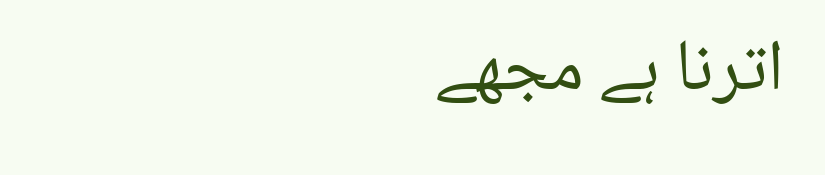اترنا ہے مجھے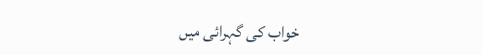خواب کی گہرائی میں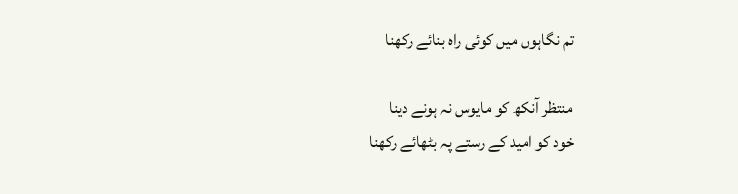تم نگاہوں میں کوئی راہ بنائے رکھنا

منتظر آنکھ کو مایوس نہ ہونے دینا
خود کو امید کے رستے پہ بٹھائے رکھنا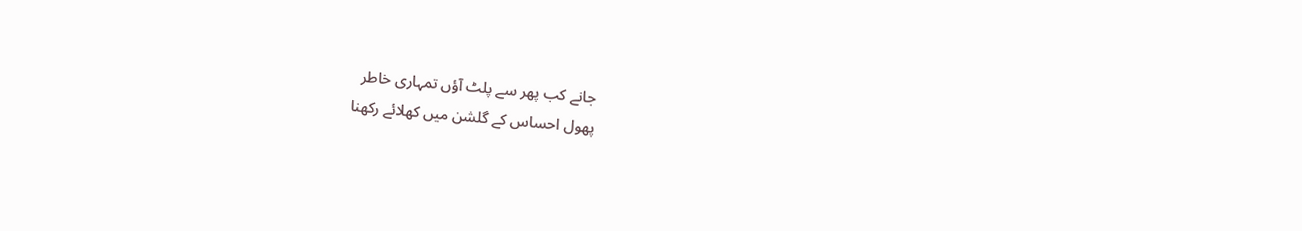جانے کب پھر سے پلٹ آؤں تمہاری خاطر
پھول احساس کے گلشن میں کھلائے رکھنا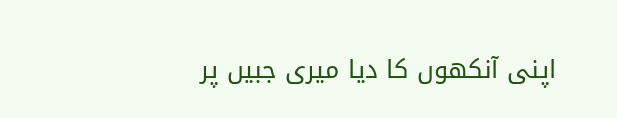اپنی آنکھوں کا دیا میری جبیں پر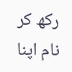رکھ کر
نام اپنا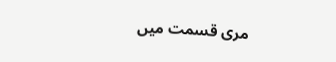مری قسمت میں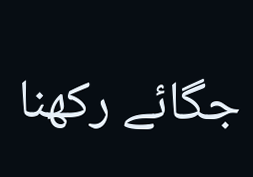جگائے رکھنا